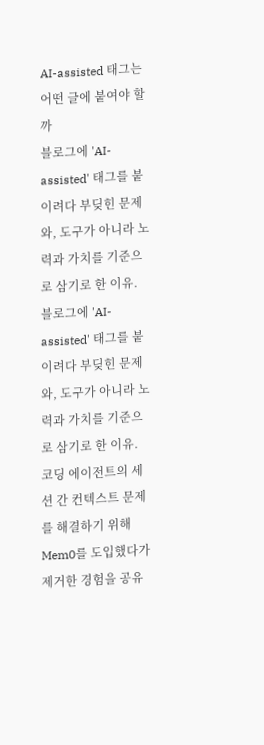AI-assisted 태그는 어떤 글에 붙여야 할까
블로그에 'AI-assisted' 태그를 붙이려다 부딪힌 문제와, 도구가 아니라 노력과 가치를 기준으로 삼기로 한 이유.
블로그에 'AI-assisted' 태그를 붙이려다 부딪힌 문제와, 도구가 아니라 노력과 가치를 기준으로 삼기로 한 이유.
코딩 에이전트의 세션 간 컨텍스트 문제를 해결하기 위해 Mem0를 도입했다가 제거한 경험을 공유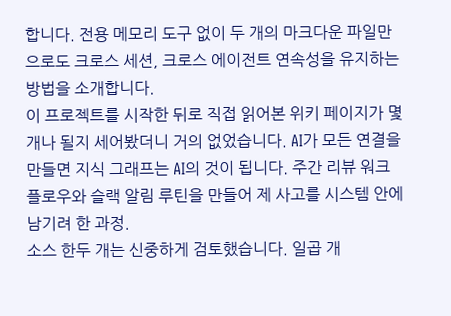합니다. 전용 메모리 도구 없이 두 개의 마크다운 파일만으로도 크로스 세션, 크로스 에이전트 연속성을 유지하는 방법을 소개합니다.
이 프로젝트를 시작한 뒤로 직접 읽어본 위키 페이지가 몇 개나 될지 세어봤더니 거의 없었습니다. AI가 모든 연결을 만들면 지식 그래프는 AI의 것이 됩니다. 주간 리뷰 워크플로우와 슬랙 알림 루틴을 만들어 제 사고를 시스템 안에 남기려 한 과정.
소스 한두 개는 신중하게 검토했습니다. 일곱 개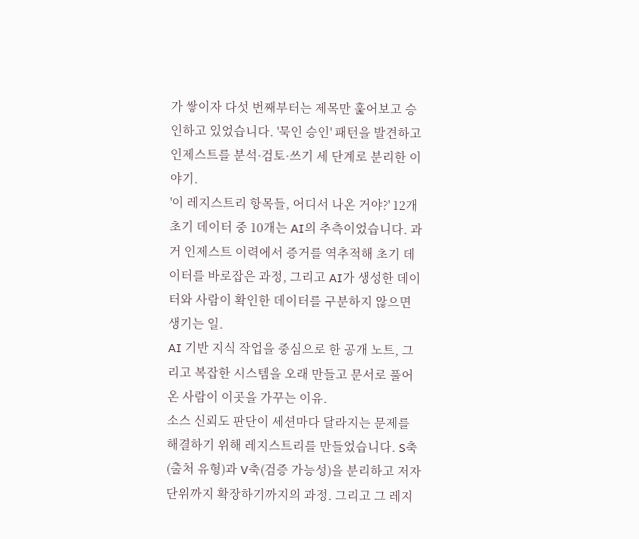가 쌓이자 다섯 번째부터는 제목만 훑어보고 승인하고 있었습니다. '묵인 승인' 패턴을 발견하고 인제스트를 분석·검토·쓰기 세 단계로 분리한 이야기.
'이 레지스트리 항목들, 어디서 나온 거야?' 12개 초기 데이터 중 10개는 AI의 추측이었습니다. 과거 인제스트 이력에서 증거를 역추적해 초기 데이터를 바로잡은 과정, 그리고 AI가 생성한 데이터와 사람이 확인한 데이터를 구분하지 않으면 생기는 일.
AI 기반 지식 작업을 중심으로 한 공개 노트, 그리고 복잡한 시스템을 오래 만들고 문서로 풀어 온 사람이 이곳을 가꾸는 이유.
소스 신뢰도 판단이 세션마다 달라지는 문제를 해결하기 위해 레지스트리를 만들었습니다. S축(출처 유형)과 V축(검증 가능성)을 분리하고 저자 단위까지 확장하기까지의 과정. 그리고 그 레지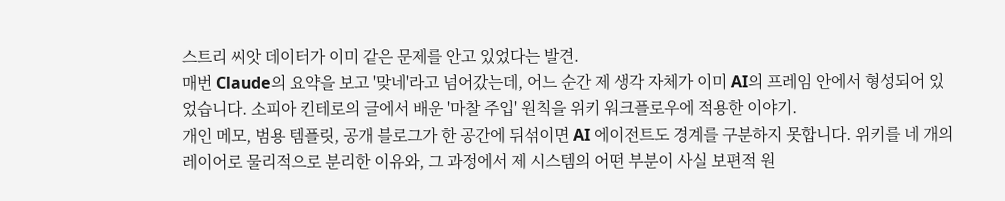스트리 씨앗 데이터가 이미 같은 문제를 안고 있었다는 발견.
매번 Claude의 요약을 보고 '맞네'라고 넘어갔는데, 어느 순간 제 생각 자체가 이미 AI의 프레임 안에서 형성되어 있었습니다. 소피아 킨테로의 글에서 배운 '마찰 주입' 원칙을 위키 워크플로우에 적용한 이야기.
개인 메모, 범용 템플릿, 공개 블로그가 한 공간에 뒤섞이면 AI 에이전트도 경계를 구분하지 못합니다. 위키를 네 개의 레이어로 물리적으로 분리한 이유와, 그 과정에서 제 시스템의 어떤 부분이 사실 보편적 원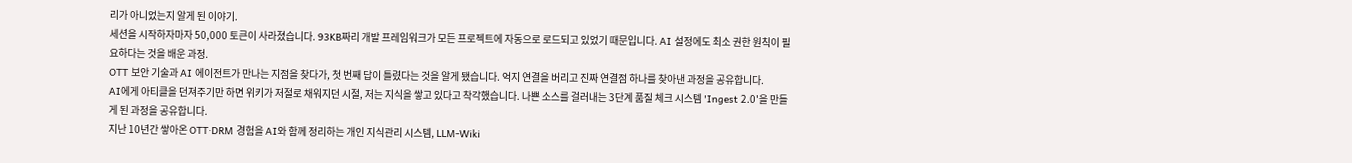리가 아니었는지 알게 된 이야기.
세션을 시작하자마자 50,000 토큰이 사라졌습니다. 93KB짜리 개발 프레임워크가 모든 프로젝트에 자동으로 로드되고 있었기 때문입니다. AI 설정에도 최소 권한 원칙이 필요하다는 것을 배운 과정.
OTT 보안 기술과 AI 에이전트가 만나는 지점을 찾다가, 첫 번째 답이 틀렸다는 것을 알게 됐습니다. 억지 연결을 버리고 진짜 연결점 하나를 찾아낸 과정을 공유합니다.
AI에게 아티클을 던져주기만 하면 위키가 저절로 채워지던 시절, 저는 지식을 쌓고 있다고 착각했습니다. 나쁜 소스를 걸러내는 3단계 품질 체크 시스템 'Ingest 2.0'을 만들게 된 과정을 공유합니다.
지난 10년간 쌓아온 OTT·DRM 경험을 AI와 함께 정리하는 개인 지식관리 시스템, LLM-Wiki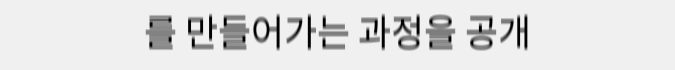를 만들어가는 과정을 공개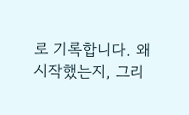로 기록합니다. 왜 시작했는지, 그리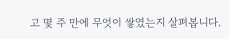고 몇 주 만에 무엇이 쌓였는지 살펴봅니다.